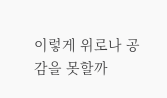이렇게 위로나 공감을 못할까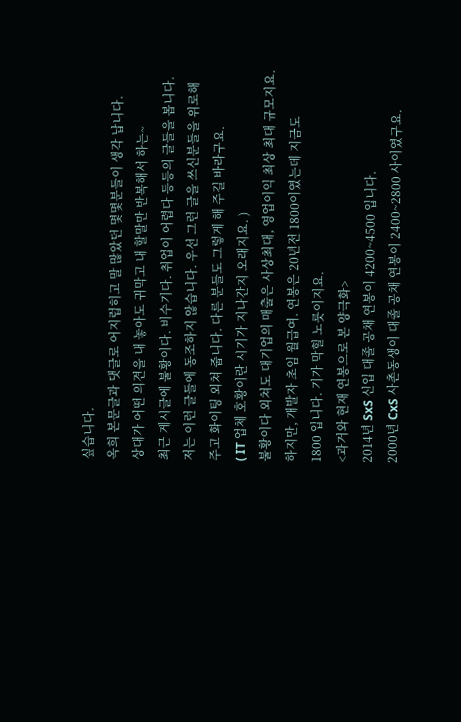싶습니다.
옥희 본문글과 댓글로 어지럽히고 말 많았던 몇몇분들이 생각 납니다.
상대가 어떤 의견을 내 놓아도 귀막고 내 할말만 반복해서 하는~
최근 게시글에 불황이다. 비수기다. 취업이 어렵다 등등의 글들을 봅니다.
저는 이런 글들에 동조하지 않습니다. 우선 그런 글을 쓰신분들을 위로해
주고 화이팅 외쳐 줍니다. 다른 분들도 그렇게 해 주길 바라구요.
( IT 업체 호황이란 시기가 지나간지 오래지요. )
불황이다 외쳐도 대기업의 매출은 사상최대, 영업이익 최상 최대 규모지요.
하지만, 개발자 초임 월급여. 연봉은 20년전 1800이였는데 지금도
1800 입니다. 기가 막힐 노릇이지요.
<과거와 현재 연봉으로 본 양극화>
2014년 SxS 신입 대졸 공채 연봉이 4200~4500 입니다.
2000년 CxS 사촌동생이 대졸 공채 연봉이 2400~2800 사이였구요.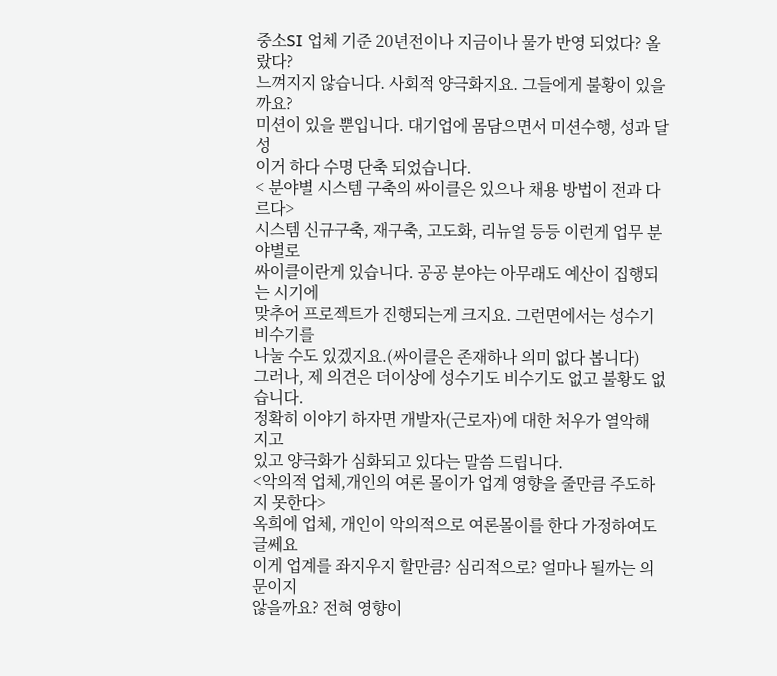중소SI 업체 기준 20년전이나 지금이나 물가 반영 되었다? 올랐다?
느껴지지 않습니다. 사회적 양극화지요. 그들에게 불황이 있을까요?
미션이 있을 뿐입니다. 대기업에 몸담으면서 미션수행, 성과 달성
이거 하다 수명 단축 되었습니다.
< 분야별 시스템 구축의 싸이클은 있으나 채용 방법이 전과 다르다>
시스템 신규구축, 재구축, 고도화, 리뉴얼 등등 이런게 업무 분야별로
싸이클이란게 있습니다. 공공 분야는 아무래도 예산이 집행되는 시기에
맞추어 프로젝트가 진행되는게 크지요. 그런면에서는 성수기 비수기를
나눌 수도 있겠지요.(싸이클은 존재하나 의미 없다 봅니다)
그러나, 제 의견은 더이상에 성수기도 비수기도 없고 불황도 없습니다.
정확히 이야기 하자면 개발자(근로자)에 대한 처우가 열악해 지고
있고 양극화가 심화되고 있다는 말씀 드립니다.
<악의적 업체,개인의 여론 몰이가 업계 영향을 줄만큼 주도하지 못한다>
옥희에 업체, 개인이 악의적으로 여론몰이를 한다 가정하여도 글쎄요
이게 업계를 좌지우지 할만큼? 심리적으로? 얼마나 될까는 의문이지
않을까요? 전혀 영향이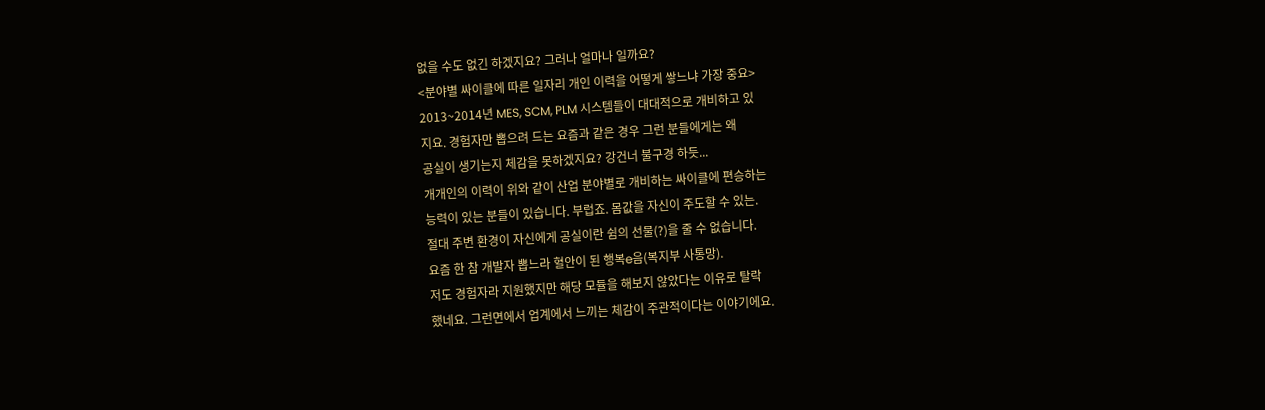없을 수도 없긴 하겠지요? 그러나 얼마나 일까요?
<분야별 싸이클에 따른 일자리 개인 이력을 어떻게 쌓느냐 가장 중요>
2013~2014년 MES, SCM, PLM 시스템들이 대대적으로 개비하고 있
지요. 경험자만 뽑으려 드는 요즘과 같은 경우 그런 분들에게는 왜
공실이 생기는지 체감을 못하겠지요? 강건너 불구경 하듯...
개개인의 이력이 위와 같이 산업 분야별로 개비하는 싸이클에 편승하는
능력이 있는 분들이 있습니다. 부럽죠. 몸값을 자신이 주도할 수 있는.
절대 주변 환경이 자신에게 공실이란 쉼의 선물(?)을 줄 수 없습니다.
요즘 한 참 개발자 뽑느라 혈안이 된 행복e음(복지부 사통망).
저도 경험자라 지원했지만 해당 모듈을 해보지 않았다는 이유로 탈락
했네요. 그런면에서 업계에서 느끼는 체감이 주관적이다는 이야기에요.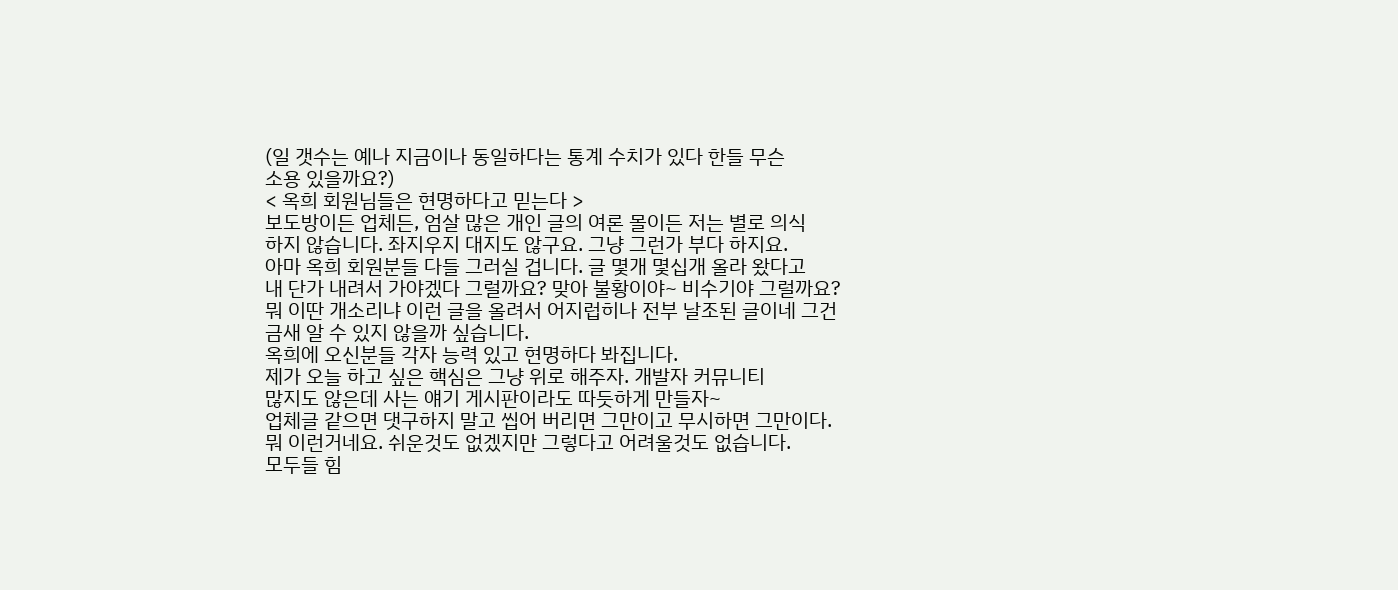(일 갯수는 예나 지금이나 동일하다는 통계 수치가 있다 한들 무슨
소용 있을까요?)
< 옥희 회원님들은 현명하다고 믿는다 >
보도방이든 업체든, 엄살 많은 개인 글의 여론 몰이든 저는 별로 의식
하지 않습니다. 좌지우지 대지도 않구요. 그냥 그런가 부다 하지요.
아마 옥희 회원분들 다들 그러실 겁니다. 글 몇개 몇십개 올라 왔다고
내 단가 내려서 가야겠다 그럴까요? 맞아 불황이야~ 비수기야 그럴까요?
뭐 이딴 개소리냐 이런 글을 올려서 어지럽히나 전부 날조된 글이네 그건
금새 알 수 있지 않을까 싶습니다.
옥희에 오신분들 각자 능력 있고 현명하다 봐집니다.
제가 오늘 하고 싶은 핵심은 그냥 위로 해주자. 개발자 커뮤니티
많지도 않은데 사는 얘기 게시판이라도 따듯하게 만들자~
업체글 같으면 댓구하지 말고 씹어 버리면 그만이고 무시하면 그만이다.
뭐 이런거네요. 쉬운것도 없겠지만 그렇다고 어려울것도 없습니다.
모두들 힘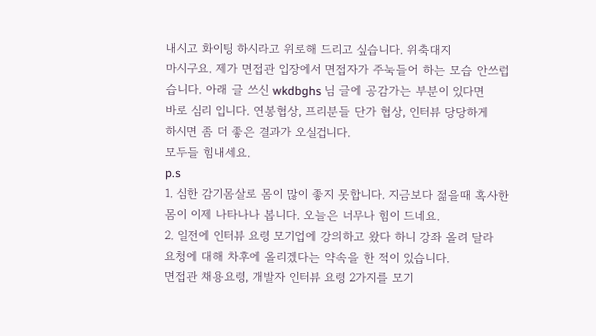내시고 화이팅 하시라고 위로해 드리고 싶습니다. 위축대지
마시구요. 제가 면접관 입장에서 면접자가 주눅들어 하는 모습 안쓰럽
습니다. 아래 글 쓰신 wkdbghs 님 글에 공감가는 부분이 있다면
바로 심리 입니다. 연봉협상, 프리분들 단가 협상, 인터뷰 당당하게
하시면 좀 더 좋은 결과가 오실겁니다.
모두들 힘내세요.
p.s
1. 심한 감기몸살로 몸이 많이 좋지 못합니다. 지금보다 젊을때 혹사한
몸이 이제 나타나나 봅니다. 오늘은 너무나 힘이 드네요.
2. 일전에 인터뷰 요령 모기업에 강의하고 왔다 하니 강좌 올려 달라
요청에 대해 차후에 올리겠다는 약속을 한 적이 있습니다.
면접관 채용요령, 개발자 인터뷰 요령 2가지를 모기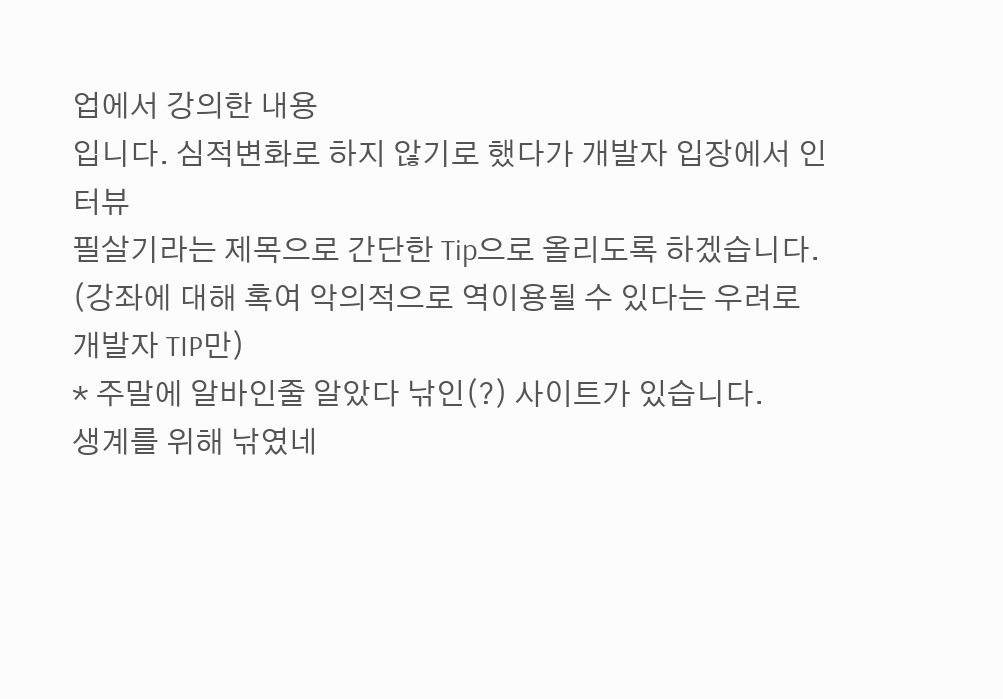업에서 강의한 내용
입니다. 심적변화로 하지 않기로 했다가 개발자 입장에서 인터뷰
필살기라는 제목으로 간단한 Tip으로 올리도록 하겠습니다.
(강좌에 대해 혹여 악의적으로 역이용될 수 있다는 우려로 개발자 TIP만)
* 주말에 알바인줄 알았다 낚인(?) 사이트가 있습니다.
생계를 위해 낚였네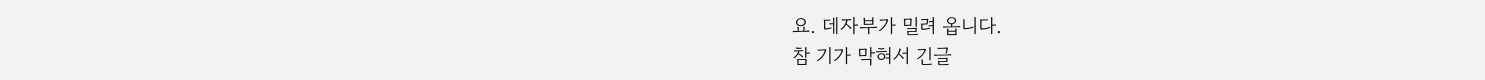요. 데자부가 밀려 옵니다.
참 기가 막혀서 긴글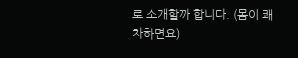로 소개할까 합니다. (몸이 쾌차하면요)